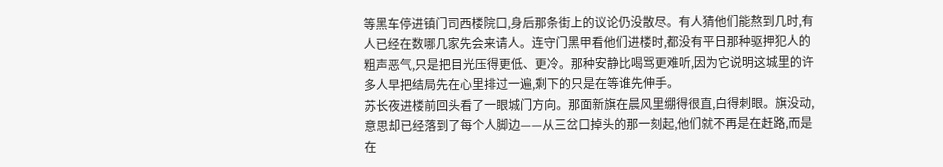等黑车停进镇门司西楼院口,身后那条街上的议论仍没散尽。有人猜他们能熬到几时,有人已经在数哪几家先会来请人。连守门黑甲看他们进楼时,都没有平日那种驱押犯人的粗声恶气,只是把目光压得更低、更冷。那种安静比喝骂更难听,因为它说明这城里的许多人早把结局先在心里排过一遍,剩下的只是在等谁先伸手。
苏长夜进楼前回头看了一眼城门方向。那面新旗在晨风里绷得很直,白得刺眼。旗没动,意思却已经落到了每个人脚边——从三岔口掉头的那一刻起,他们就不再是在赶路,而是在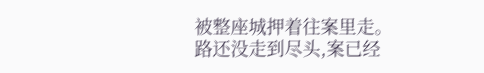被整座城押着往案里走。
路还没走到尽头,案已经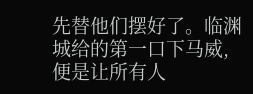先替他们摆好了。临渊城给的第一口下马威,便是让所有人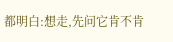都明白:想走,先问它肯不肯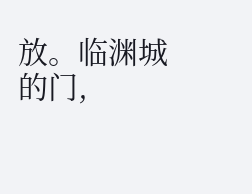放。临渊城的门,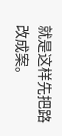就是这样先把路改成案。